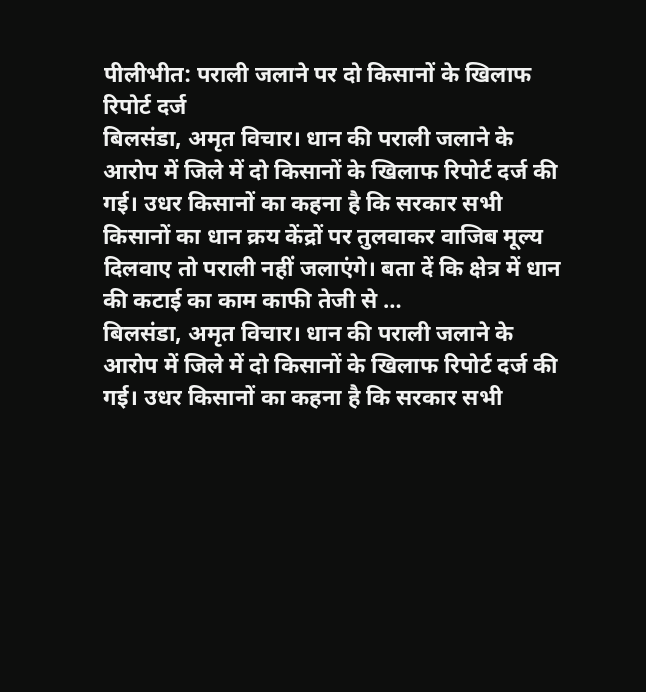पीलीभीत: पराली जलाने पर दो किसानों के खिलाफ रिपोर्ट दर्ज
बिलसंडा, अमृत विचार। धान की पराली जलाने के आरोप में जिले में दो किसानों के खिलाफ रिपोर्ट दर्ज की गई। उधर किसानों का कहना है कि सरकार सभी किसानों का धान क्रय केंद्रों पर तुलवाकर वाजिब मूल्य दिलवाए तो पराली नहीं जलाएंगे। बता दें कि क्षेत्र में धान की कटाई का काम काफी तेजी से …
बिलसंडा, अमृत विचार। धान की पराली जलाने के आरोप में जिले में दो किसानों के खिलाफ रिपोर्ट दर्ज की गई। उधर किसानों का कहना है कि सरकार सभी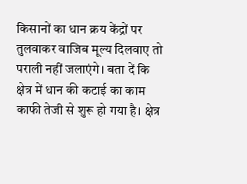किसानों का धान क्रय केंद्रों पर तुलवाकर वाजिब मूल्य दिलवाए तो पराली नहीं जलाएंगे। बता दें कि क्षेत्र में धान की कटाई का काम काफी तेजी से शुरू हो गया है। क्षेत्र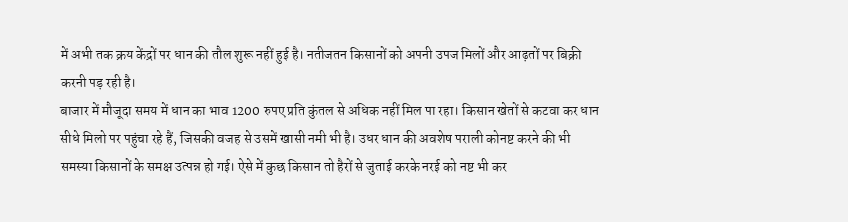में अभी तक क्रय केंद्रों पर धान की तौल शुरू नहीं हुई है। नतीजतन किसानों को अपनी उपज मिलों और आढ़तों पर बिक्री करनी पड़ रही है।
बाजार में मौजूदा समय में धान का भाव 1200 रुपए प्रति कुंतल से अधिक नहीं मिल पा रहा। किसान खेतों से कटवा कर धान सीधे मिलो पर पहुंचा रहे हैं, जिसकी वजह से उसमें खासी नमी भी है। उधर धान की अवशेष पराली कोनष्ट करने की भी समस्या किसानों के समक्ष उत्पन्न हो गई। ऐसे में कुछ किसान तो हैरों से जुताई करके नरई को नष्ट भी कर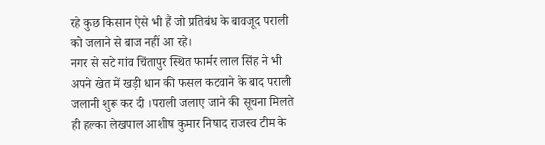रहे कुछ किसान ऐसे भी हैं जो प्रतिबंध के बावजूद पराली को जलाने से बाज नहीं आ रहे।
नगर से सटे गांव चिंतापुर स्थित फार्मर लाल सिंह ने भी अपने खेत में खड़ी धान की फसल कटवाने के बाद पराली जलानी शुरू कर दी ।पराली जलाए जाने की सूचना मिलते ही हल्का लेखपाल आशीष कुमार निषाद राजस्व टीम के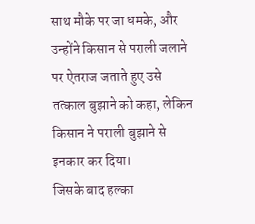साथ मौके पर जा धमके, और उन्होंने किसान से पराली जलाने पर ऐतराज जताते हुए उसे तत्काल बुझाने को कहा, लेकिन किसान ने पराली बुझाने से इनकार कर दिया।
जिसके बाद हल्का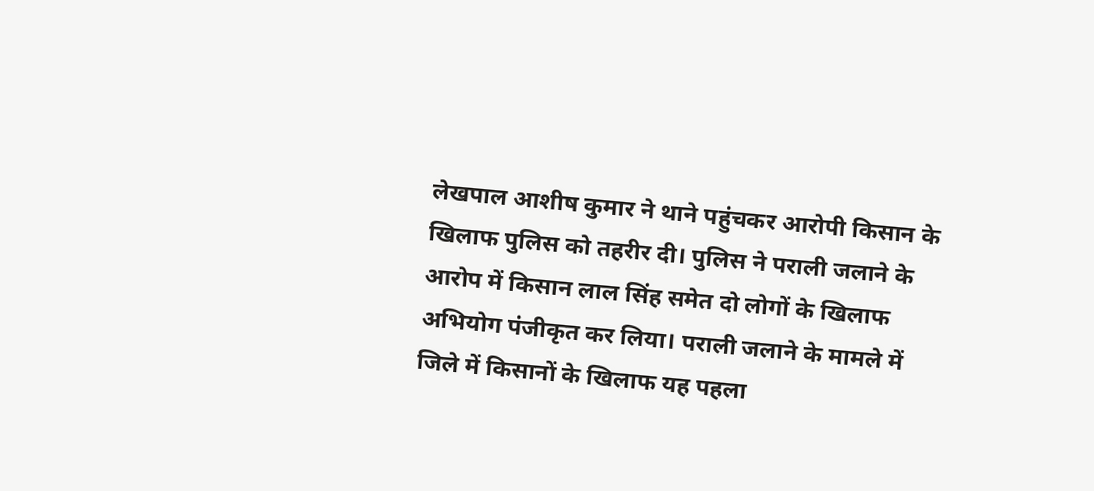लेखपाल आशीष कुमार ने थाने पहुंचकर आरोपी किसान के खिलाफ पुलिस को तहरीर दी। पुलिस ने पराली जलाने के आरोप में किसान लाल सिंह समेत दो लोगों के खिलाफ अभियोग पंजीकृत कर लिया। पराली जलाने के मामले में जिले में किसानों के खिलाफ यह पहला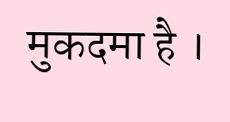मुकदमा है ।